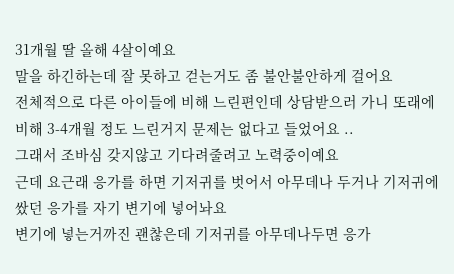31개월 딸 올해 4살이예요
말을 하긴하는데 잘 못하고 걷는거도 좀 불안불안하게 걸어요
전체적으로 다른 아이들에 비해 느린편인데 상담받으러 가니 또래에 비해 3-4개월 정도 느린거지 문제는 없다고 들었어요 ..
그래서 조바심 갖지않고 기다려줄려고 노력중이예요
근데 요근래 응가를 하면 기저귀를 벗어서 아무데나 두거나 기저귀에 쌌던 응가를 자기 변기에 넣어놔요
변기에 넣는거까진 괜찮은데 기저귀를 아무데나두면 응가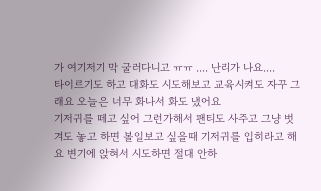가 여기저기 막 굴러다니고 ㅠㅠ .... 난리가 나요....
타이르기도 하고 대화도 시도해보고 교육시켜도 자꾸 그래요 오늘은 너무 화나서 화도 냈어요
기저귀를 떼고 싶어 그런가해서 팬티도 사주고 그냥 벗겨도 놓고 하면 볼일보고 싶을때 기저귀를 입히라고 해요 변기에 앉혀서 시도하면 절대 안하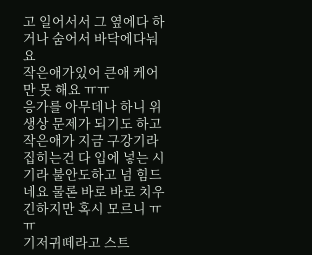고 일어서서 그 옆에다 하거나 숨어서 바닥에다눠요
작은애가있어 큰애 케어만 못 해요 ㅠㅠ
응가를 아무데나 하니 위생상 문제가 되기도 하고 작은애가 지금 구강기라 집히는건 다 입에 넣는 시기라 불안도하고 넘 힘드네요 물론 바로 바로 치우긴하지만 혹시 모르니 ㅠㅠ
기저귀떼라고 스트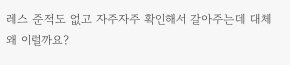레스 준적도 없고 자주자주 확인해서 갈아주는데 대체 왜 이럴까요?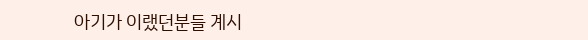아기가 이랬던분들 계시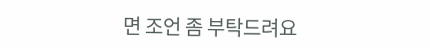면 조언 좀 부탁드려요